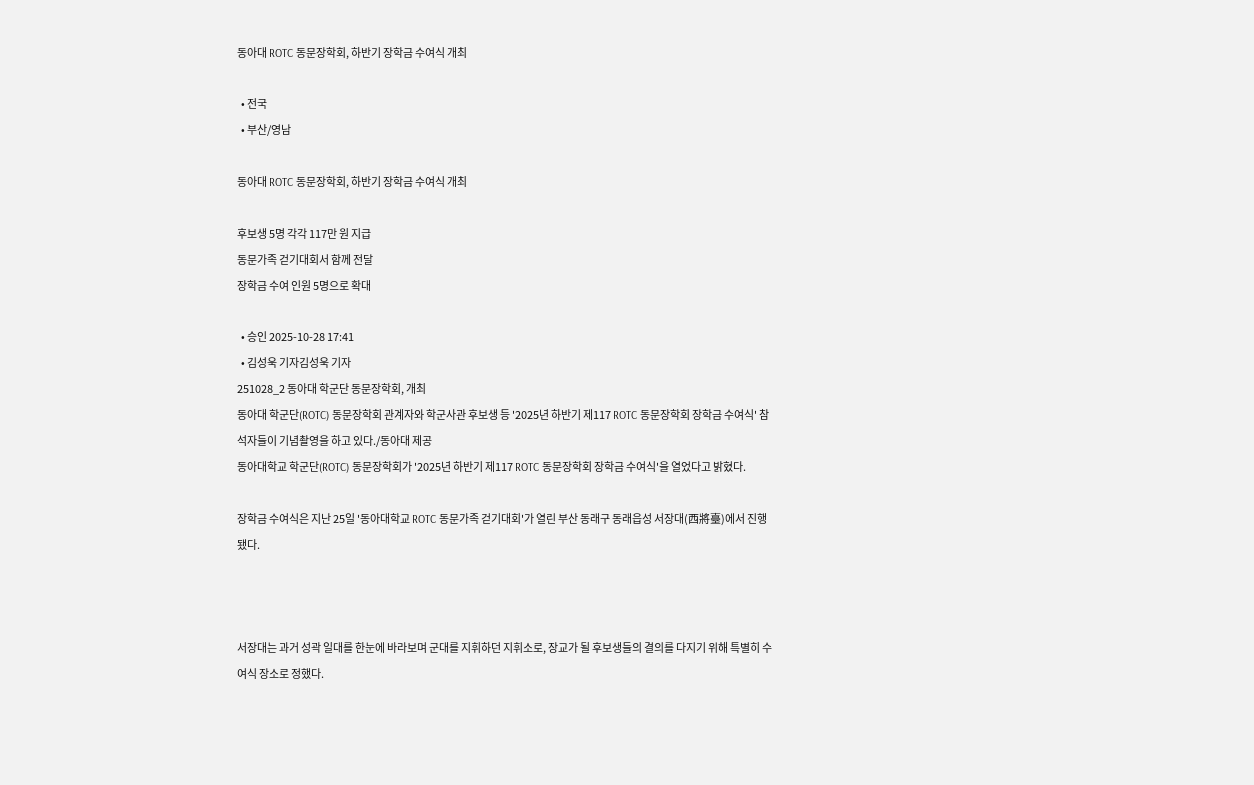동아대 ROTC 동문장학회, 하반기 장학금 수여식 개최

  • 전국
  • 부산/영남

동아대 ROTC 동문장학회, 하반기 장학금 수여식 개최

후보생 5명 각각 117만 원 지급
동문가족 걷기대회서 함께 전달
장학금 수여 인원 5명으로 확대

  • 승인 2025-10-28 17:41
  • 김성욱 기자김성욱 기자
251028_2 동아대 학군단 동문장학회, 개최
동아대 학군단(ROTC) 동문장학회 관계자와 학군사관 후보생 등 '2025년 하반기 제117 ROTC 동문장학회 장학금 수여식' 참석자들이 기념촬영을 하고 있다./동아대 제공
동아대학교 학군단(ROTC) 동문장학회가 '2025년 하반기 제117 ROTC 동문장학회 장학금 수여식'을 열었다고 밝혔다.

장학금 수여식은 지난 25일 '동아대학교 ROTC 동문가족 걷기대회'가 열린 부산 동래구 동래읍성 서장대(西將臺)에서 진행됐다.



서장대는 과거 성곽 일대를 한눈에 바라보며 군대를 지휘하던 지휘소로, 장교가 될 후보생들의 결의를 다지기 위해 특별히 수여식 장소로 정했다.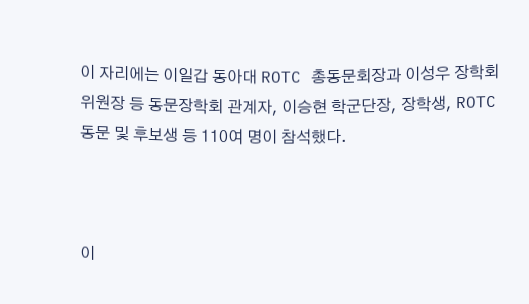이 자리에는 이일갑 동아대 ROTC 총동문회장과 이성우 장학회 위원장 등 동문장학회 관계자, 이승현 학군단장, 장학생, ROTC 동문 및 후보생 등 110여 명이 참석했다.



이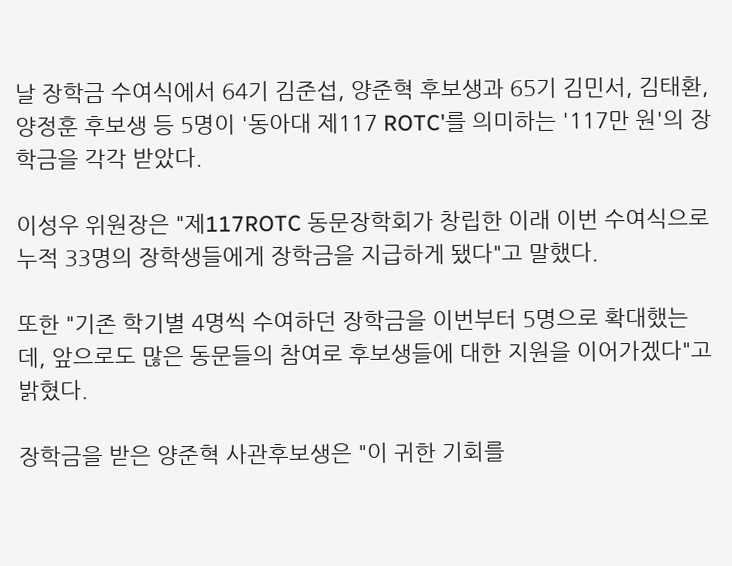날 장학금 수여식에서 64기 김준섭, 양준혁 후보생과 65기 김민서, 김태환, 양정훈 후보생 등 5명이 '동아대 제117 ROTC'를 의미하는 '117만 원'의 장학금을 각각 받았다.

이성우 위원장은 "제117ROTC 동문장학회가 창립한 이래 이번 수여식으로 누적 33명의 장학생들에게 장학금을 지급하게 됐다"고 말했다.

또한 "기존 학기별 4명씩 수여하던 장학금을 이번부터 5명으로 확대했는데, 앞으로도 많은 동문들의 참여로 후보생들에 대한 지원을 이어가겠다"고 밝혔다.

장학금을 받은 양준혁 사관후보생은 "이 귀한 기회를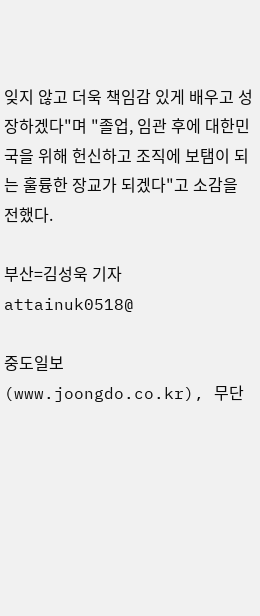잊지 않고 더욱 책임감 있게 배우고 성장하겠다"며 "졸업, 임관 후에 대한민국을 위해 헌신하고 조직에 보탬이 되는 훌륭한 장교가 되겠다"고 소감을 전했다.

부산=김성욱 기자 attainuk0518@

중도일보(www.joongdo.co.kr), 무단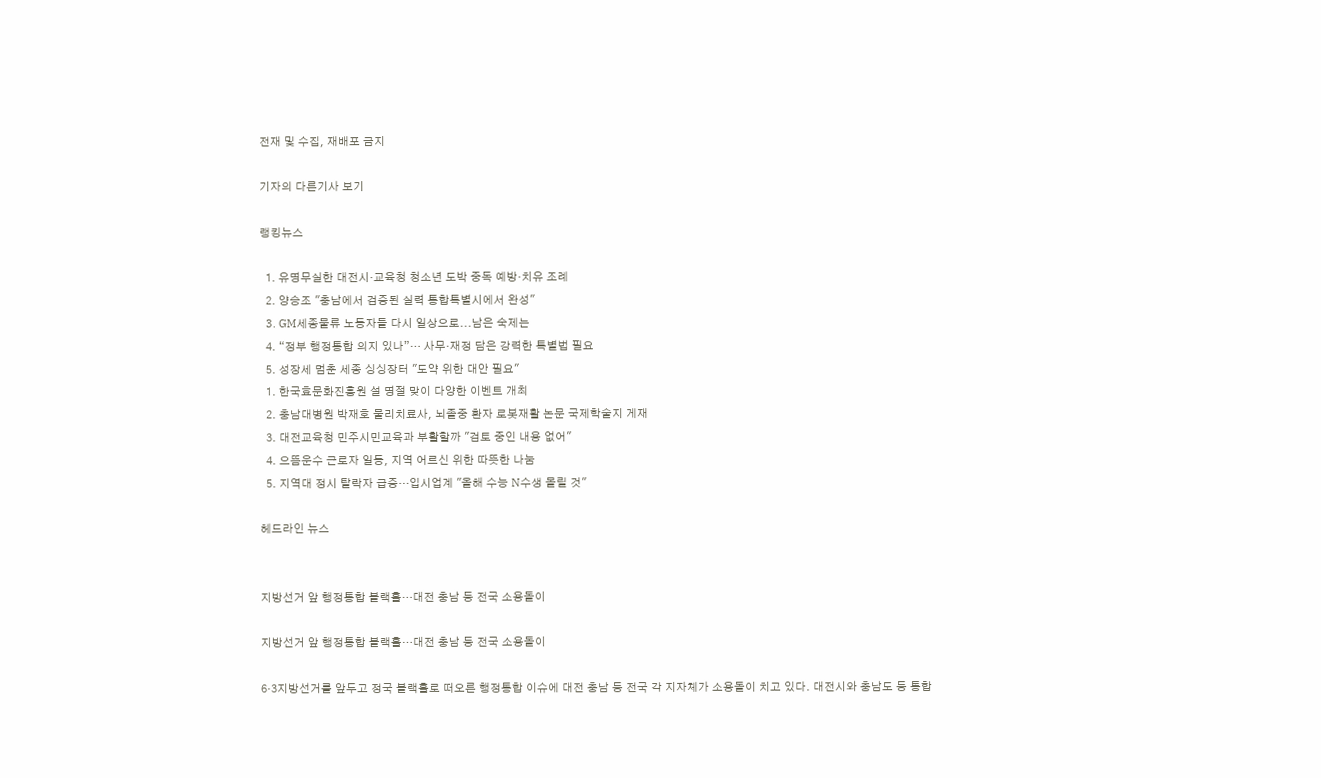전재 및 수집, 재배포 금지

기자의 다른기사 보기

랭킹뉴스

  1. 유명무실한 대전시·교육청 청소년 도박 중독 예방·치유 조례
  2. 양승조 "충남에서 검증된 실력 통합특별시에서 완성"
  3. GM세종물류 노동자들 다시 일상으로...남은 숙제는
  4. “정부 행정통합 의지 있나”… 사무·재정 담은 강력한 특별법 필요
  5. 성장세 멈춘 세종 싱싱장터 "도약 위한 대안 필요"
  1. 한국효문화진흥원 설 명절 맞이 다양한 이벤트 개최
  2. 충남대병원 박재호 물리치료사, 뇌졸중 환자 로봇재활 논문 국제학술지 게재
  3. 대전교육청 민주시민교육과 부활할까 "검토 중인 내용 없어"
  4. 으뜸운수 근로자 일동, 지역 어르신 위한 따뜻한 나눔
  5. 지역대 정시 탈락자 급증…입시업계 "올해 수능 N수생 몰릴 것"

헤드라인 뉴스


지방선거 앞 행정통합 블랙홀…대전 충남 등 전국 소용돌이

지방선거 앞 행정통합 블랙홀…대전 충남 등 전국 소용돌이

6·3지방선거를 앞두고 정국 블랙홀로 떠오른 행정통합 이슈에 대전 충남 등 전국 각 지자체가 소용돌이 치고 있다. 대전시와 충남도 등 통합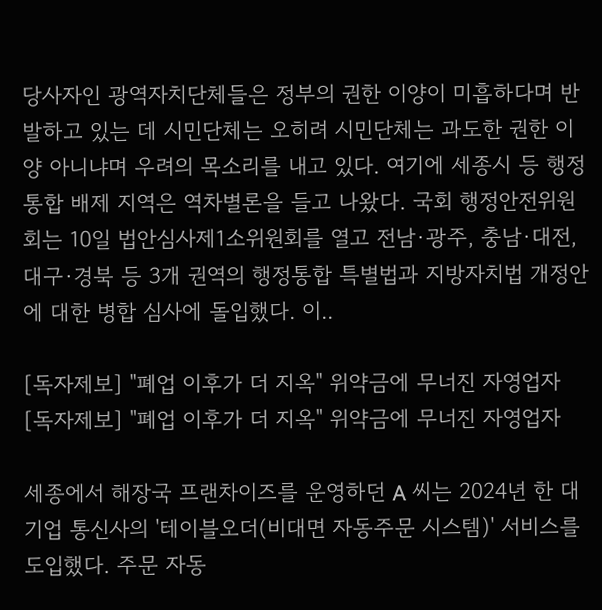당사자인 광역자치단체들은 정부의 권한 이양이 미흡하다며 반발하고 있는 데 시민단체는 오히려 시민단체는 과도한 권한 이양 아니냐며 우려의 목소리를 내고 있다. 여기에 세종시 등 행정통합 배제 지역은 역차별론을 들고 나왔다. 국회 행정안전위원회는 10일 법안심사제1소위원회를 열고 전남·광주, 충남·대전, 대구·경북 등 3개 권역의 행정통합 특별법과 지방자치법 개정안에 대한 병합 심사에 돌입했다. 이..

[독자제보] "폐업 이후가 더 지옥" 위약금에 무너진 자영업자
[독자제보] "폐업 이후가 더 지옥" 위약금에 무너진 자영업자

세종에서 해장국 프랜차이즈를 운영하던 A 씨는 2024년 한 대기업 통신사의 '테이블오더(비대면 자동주문 시스템)' 서비스를 도입했다. 주문 자동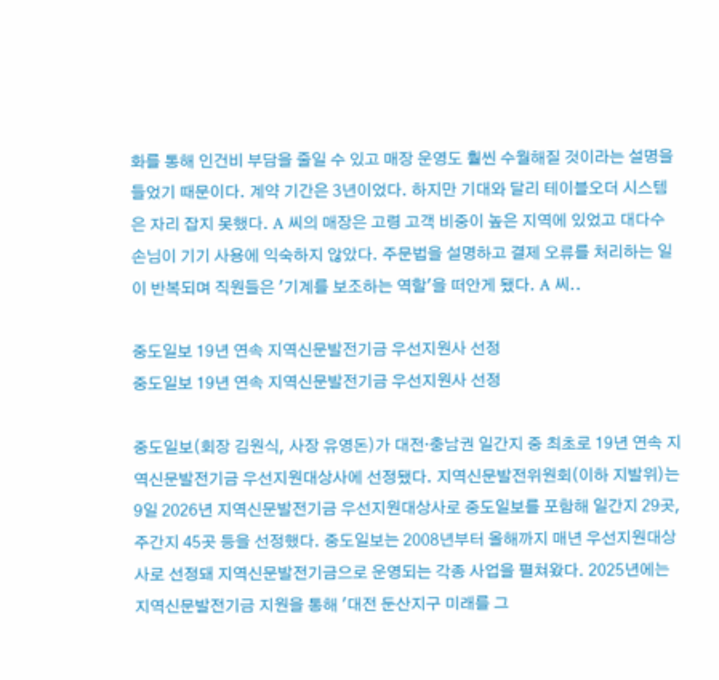화를 통해 인건비 부담을 줄일 수 있고 매장 운영도 훨씬 수월해질 것이라는 설명을 들었기 때문이다. 계약 기간은 3년이었다. 하지만 기대와 달리 테이블오더 시스템은 자리 잡지 못했다. A 씨의 매장은 고령 고객 비중이 높은 지역에 있었고 대다수 손님이 기기 사용에 익숙하지 않았다. 주문법을 설명하고 결제 오류를 처리하는 일이 반복되며 직원들은 '기계를 보조하는 역할'을 떠안게 됐다. A 씨..

중도일보 19년 연속 지역신문발전기금 우선지원사 선정
중도일보 19년 연속 지역신문발전기금 우선지원사 선정

중도일보(회장 김원식, 사장 유영돈)가 대전·충남권 일간지 중 최초로 19년 연속 지역신문발전기금 우선지원대상사에 선정됐다. 지역신문발전위원회(이하 지발위)는 9일 2026년 지역신문발전기금 우선지원대상사로 중도일보를 포함해 일간지 29곳, 주간지 45곳 등을 선정했다. 중도일보는 2008년부터 올해까지 매년 우선지원대상사로 선정돼 지역신문발전기금으로 운영되는 각종 사업을 펼쳐왔다. 2025년에는 지역신문발전기금 지원을 통해 '대전 둔산지구 미래를 그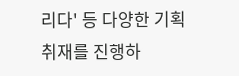리다' 등 다양한 기획 취재를 진행하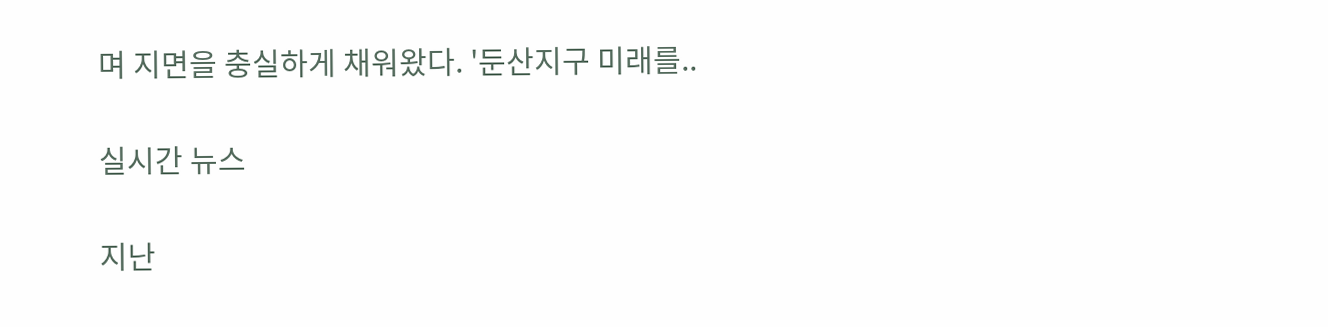며 지면을 충실하게 채워왔다. '둔산지구 미래를..

실시간 뉴스

지난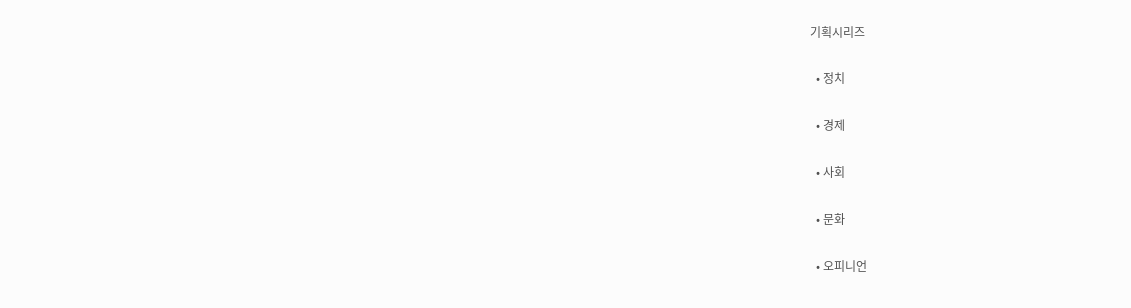기획시리즈

  • 정치

  • 경제

  • 사회

  • 문화

  • 오피니언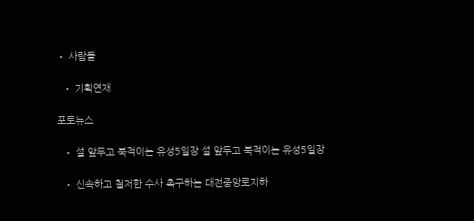• 사람들

  • 기획연재

포토뉴스

  • 설 앞두고 북적이는 유성5일장 설 앞두고 북적이는 유성5일장

  • 신속하고 철저한 수사 촉구하는 대전중앙로지하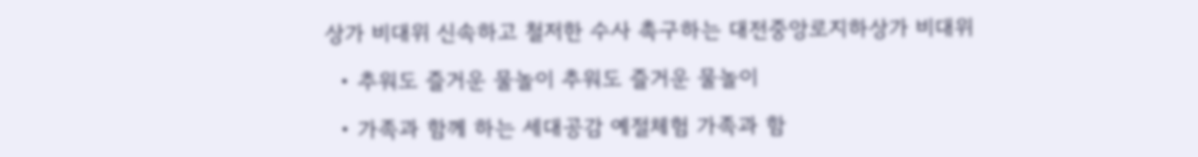상가 비대위 신속하고 철저한 수사 촉구하는 대전중앙로지하상가 비대위

  • 추워도 즐거운 물놀이 추워도 즐거운 물놀이

  • 가족과 함께 하는 세대공감 예절체험 가족과 함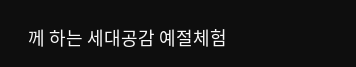께 하는 세대공감 예절체험